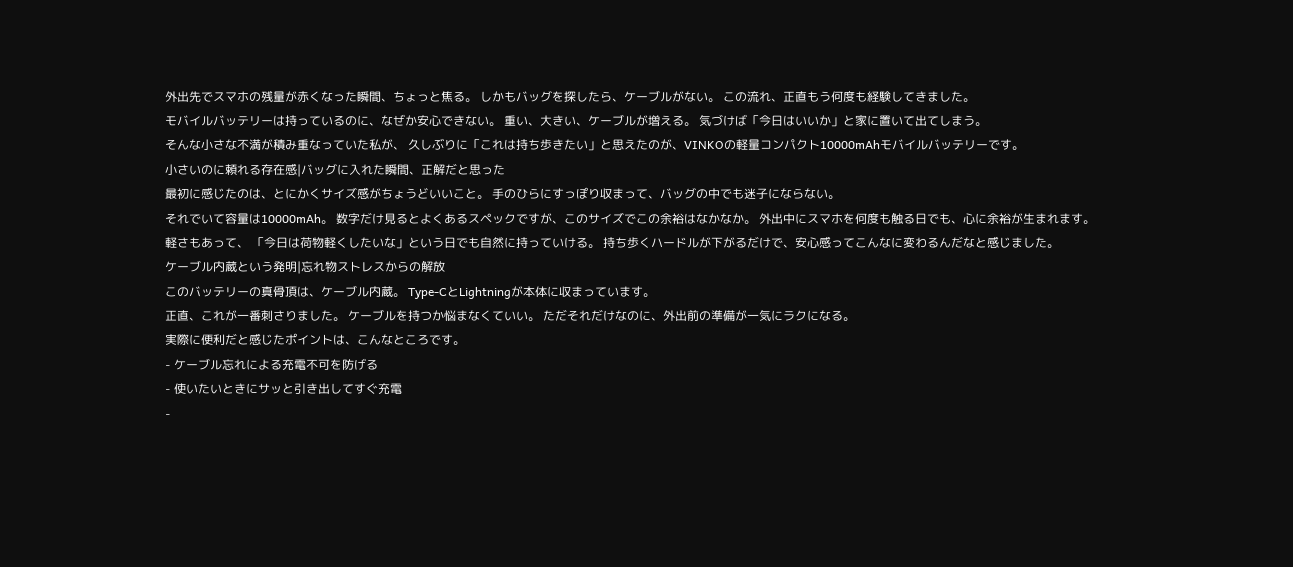外出先でスマホの残量が赤くなった瞬間、ちょっと焦る。 しかもバッグを探したら、ケーブルがない。 この流れ、正直もう何度も経験してきました。
モバイルバッテリーは持っているのに、なぜか安心できない。 重い、大きい、ケーブルが増える。 気づけば「今日はいいか」と家に置いて出てしまう。
そんな小さな不満が積み重なっていた私が、 久しぶりに「これは持ち歩きたい」と思えたのが、VINKOの軽量コンパクト10000mAhモバイルバッテリーです。
小さいのに頼れる存在感|バッグに入れた瞬間、正解だと思った
最初に感じたのは、とにかくサイズ感がちょうどいいこと。 手のひらにすっぽり収まって、バッグの中でも迷子にならない。
それでいて容量は10000mAh。 数字だけ見るとよくあるスペックですが、このサイズでこの余裕はなかなか。 外出中にスマホを何度も触る日でも、心に余裕が生まれます。
軽さもあって、 「今日は荷物軽くしたいな」という日でも自然に持っていける。 持ち歩くハードルが下がるだけで、安心感ってこんなに変わるんだなと感じました。
ケーブル内蔵という発明|忘れ物ストレスからの解放
このバッテリーの真骨頂は、ケーブル内蔵。 Type-CとLightningが本体に収まっています。
正直、これが一番刺さりました。 ケーブルを持つか悩まなくていい。 ただそれだけなのに、外出前の準備が一気にラクになる。
実際に便利だと感じたポイントは、こんなところです。
- ケーブル忘れによる充電不可を防げる
- 使いたいときにサッと引き出してすぐ充電
-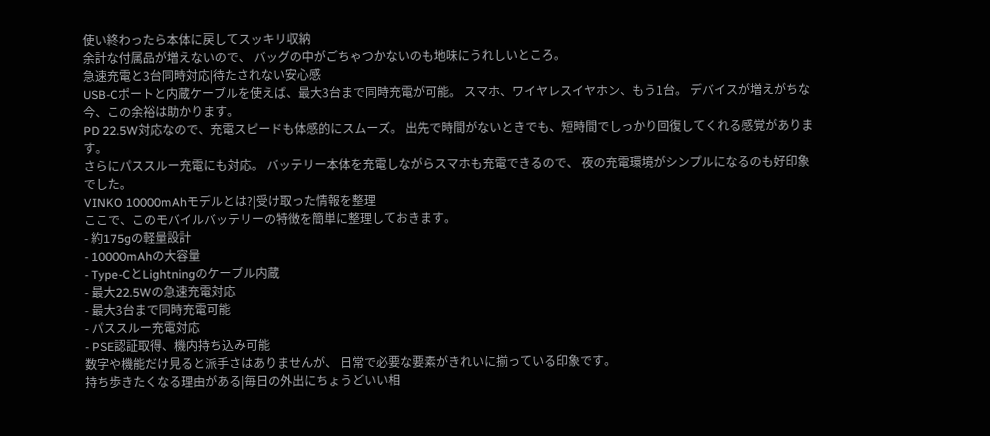使い終わったら本体に戻してスッキリ収納
余計な付属品が増えないので、 バッグの中がごちゃつかないのも地味にうれしいところ。
急速充電と3台同時対応|待たされない安心感
USB-Cポートと内蔵ケーブルを使えば、最大3台まで同時充電が可能。 スマホ、ワイヤレスイヤホン、もう1台。 デバイスが増えがちな今、この余裕は助かります。
PD 22.5W対応なので、充電スピードも体感的にスムーズ。 出先で時間がないときでも、短時間でしっかり回復してくれる感覚があります。
さらにパススルー充電にも対応。 バッテリー本体を充電しながらスマホも充電できるので、 夜の充電環境がシンプルになるのも好印象でした。
VINKO 10000mAhモデルとは?|受け取った情報を整理
ここで、このモバイルバッテリーの特徴を簡単に整理しておきます。
- 約175gの軽量設計
- 10000mAhの大容量
- Type-CとLightningのケーブル内蔵
- 最大22.5Wの急速充電対応
- 最大3台まで同時充電可能
- パススルー充電対応
- PSE認証取得、機内持ち込み可能
数字や機能だけ見ると派手さはありませんが、 日常で必要な要素がきれいに揃っている印象です。
持ち歩きたくなる理由がある|毎日の外出にちょうどいい相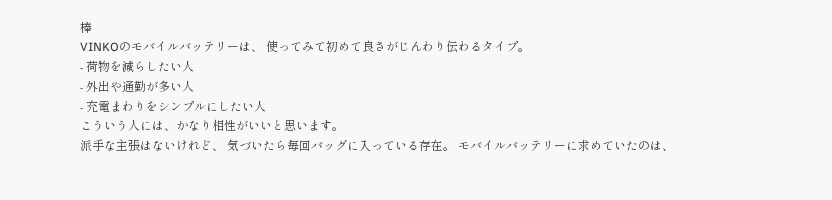棒
VINKOのモバイルバッテリーは、 使ってみて初めて良さがじんわり伝わるタイプ。
- 荷物を減らしたい人
- 外出や通勤が多い人
- 充電まわりをシンプルにしたい人
こういう人には、かなり相性がいいと思います。
派手な主張はないけれど、 気づいたら毎回バッグに入っている存在。 モバイルバッテリーに求めていたのは、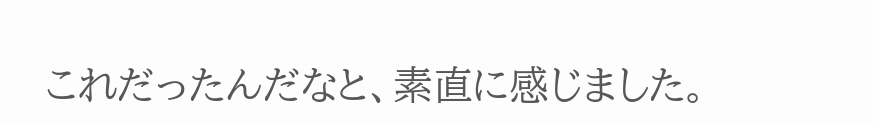これだったんだなと、素直に感じました。